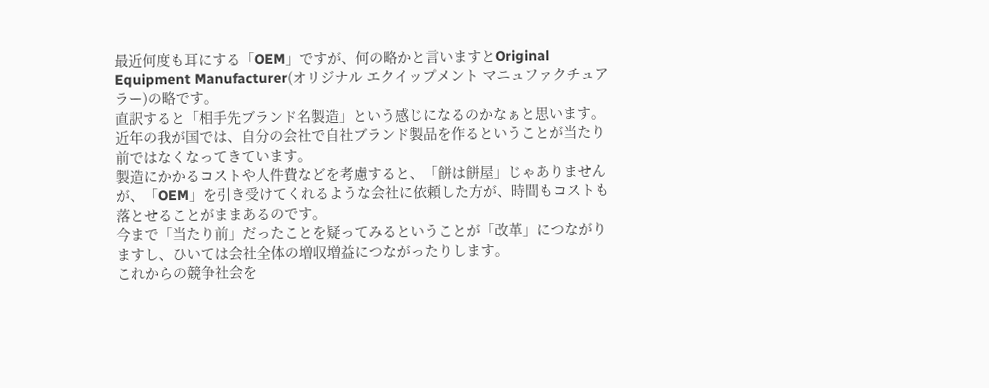最近何度も耳にする「OEM」ですが、何の略かと言いますとOriginal Equipment Manufacturer(オリジナル エクイップメント マニュファクチュアラー)の略です。
直訳すると「相手先ブランド名製造」という感じになるのかなぁと思います。
近年の我が国では、自分の会社で自社ブランド製品を作るということが当たり前ではなくなってきています。
製造にかかるコストや人件費などを考慮すると、「餅は餅屋」じゃありませんが、「OEM」を引き受けてくれるような会社に依頼した方が、時間もコストも落とせることがままあるのです。
今まで「当たり前」だったことを疑ってみるということが「改革」につながりますし、ひいては会社全体の増収増益につながったりします。
これからの競争社会を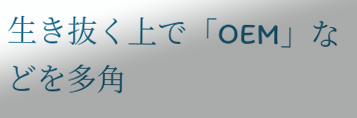生き抜く上で「OEM」などを多角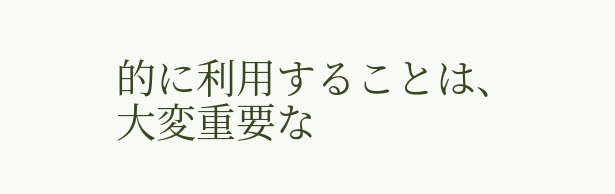的に利用することは、大変重要な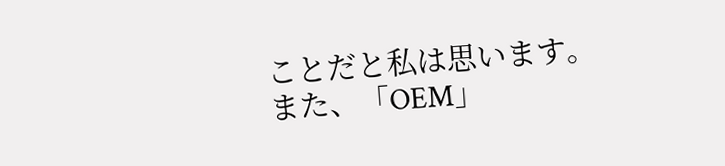ことだと私は思います。
また、「OEM」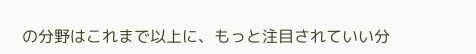の分野はこれまで以上に、もっと注目されていい分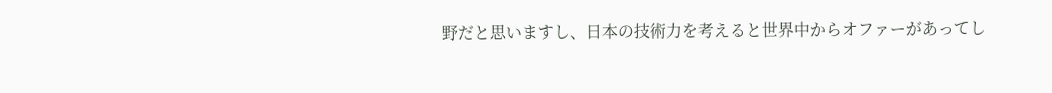野だと思いますし、日本の技術力を考えると世界中からオファーがあってし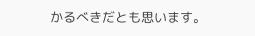かるべきだとも思います。